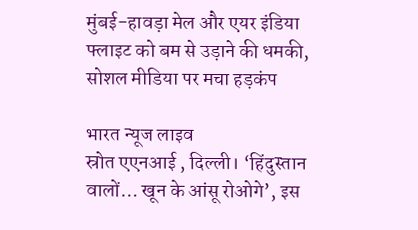मुंबई-हावड़ा मेल और एयर इंडिया फ्लाइट को बम से उड़ाने की धमकी, सोशल मीडिया पर मचा हड़कंप

भारत न्यूज लाइव
स्रोत एएनआई , दिल्ली। ‘हिंदुस्तान वालों… खून के आंसू रोओगे’, इस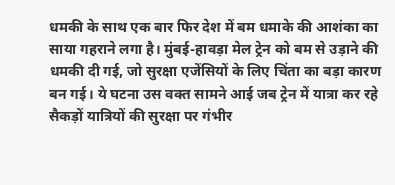धमकी के साथ एक बार फिर देश में बम धमाके की आशंका का साया गहराने लगा है। मुंबई-हावड़ा मेल ट्रेन को बम से उड़ाने की धमकी दी गई, जो सुरक्षा एजेंसियों के लिए चिंता का बड़ा कारण बन गई। ये घटना उस वक्त सामने आई जब ट्रेन में यात्रा कर रहे सैकड़ों यात्रियों की सुरक्षा पर गंभीर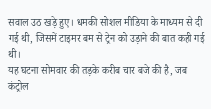सवाल उठ खड़े हुए। धमकी सोशल मीडिया के माध्यम से दी गई थी, जिसमें टाइमर बम से ट्रेन को उड़ाने की बात कही गई थी।
यह घटना सोमवार की तड़के करीब चार बजे की है, जब कंट्रोल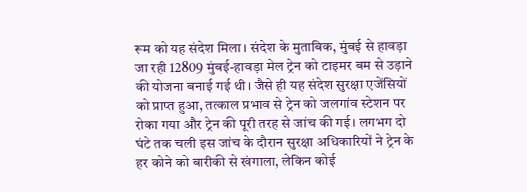रूम को यह संदेश मिला। संदेश के मुताबिक, मुंबई से हावड़ा जा रही 12809 मुंबई-हावड़ा मेल ट्रेन को टाइमर बम से उड़ाने की योजना बनाई गई थी। जैसे ही यह संदेश सुरक्षा एजेंसियों को प्राप्त हुआ, तत्काल प्रभाव से ट्रेन को जलगांव स्टेशन पर रोका गया और ट्रेन की पूरी तरह से जांच की गई। लगभग दो घंटे तक चली इस जांच के दौरान सुरक्षा अधिकारियों ने ट्रेन के हर कोने को बारीकी से खंगाला, लेकिन कोई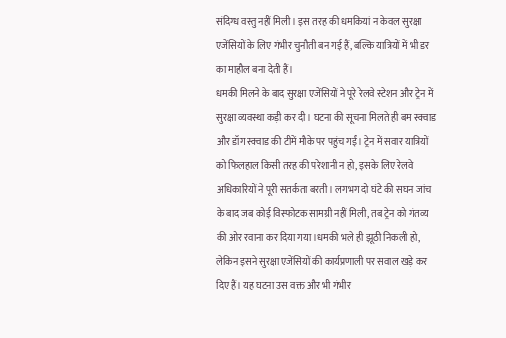संदिग्ध वस्तु नहीं मिली। इस तरह की धमकियां न केवल सुरक्षा एजेंसियों के लिए गंभीर चुनौती बन गई हैं, बल्कि यात्रियों में भी डर का माहौल बना देती हैं।
धमकी मिलने के बाद सुरक्षा एजेंसियों ने पूरे रेलवे स्टेशन और ट्रेन में सुरक्षा व्यवस्था कड़ी कर दी। घटना की सूचना मिलते ही बम स्क्वाड और डॉग स्क्वाड की टीमें मौके पर पहुंच गईं। ट्रेन में सवार यात्रियों को फिलहाल किसी तरह की परेशानी न हो, इसके लिए रेलवे अधिकारियों ने पूरी सतर्कता बरती। लगभग दो घंटे की सघन जांच के बाद जब कोई विस्फोटक सामग्री नहीं मिली, तब ट्रेन को गंतव्य की ओर रवाना कर दिया गया।धमकी भले ही झूठी निकली हो, लेकिन इसने सुरक्षा एजेंसियों की कार्यप्रणाली पर सवाल खड़े कर दिए हैं। यह घटना उस वक्त और भी गंभीर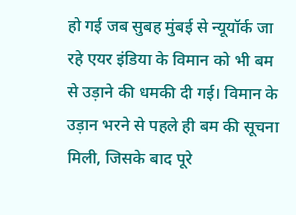हो गई जब सुबह मुंबई से न्यूयॉर्क जा रहे एयर इंडिया के विमान को भी बम से उड़ाने की धमकी दी गई। विमान के उड़ान भरने से पहले ही बम की सूचना मिली, जिसके बाद पूरे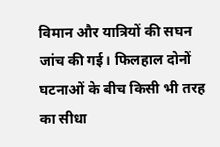विमान और यात्रियों की सघन जांच की गई। फिलहाल दोनों घटनाओं के बीच किसी भी तरह का सीधा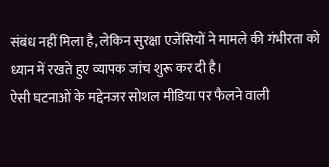संबंध नहीं मिला है, लेकिन सुरक्षा एजेंसियों ने मामले की गंभीरता को ध्यान में रखते हुए व्यापक जांच शुरू कर दी है।
ऐसी घटनाओं के मद्देनजर सोशल मीडिया पर फैलने वाली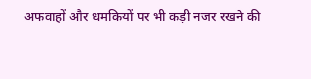अफवाहों और धमकियों पर भी कड़ी नजर रखने की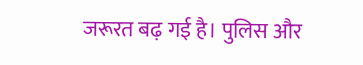जरूरत बढ़ गई है। पुलिस और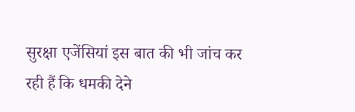सुरक्षा एजेंसियां इस बात की भी जांच कर रही हैं कि धमकी देने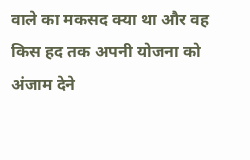वाले का मकसद क्या था और वह किस हद तक अपनी योजना को अंजाम देने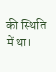की स्थिति में था।